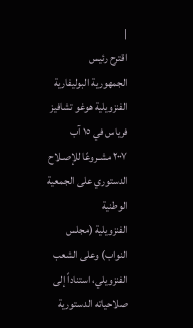|
اقترح رئيس
الجمهورية البوليفارية الفنزويلية هوغو تشافيز فرياس في ١٥ آب
٢٠٠٧ مشـروعًا للإصـلاح الدستوري على الجمعية الوطنية
الفنزويلية (مجلس النواب) وعلى الشعب الفنزويلي، استناداً إلى
صلاحياته الدستورية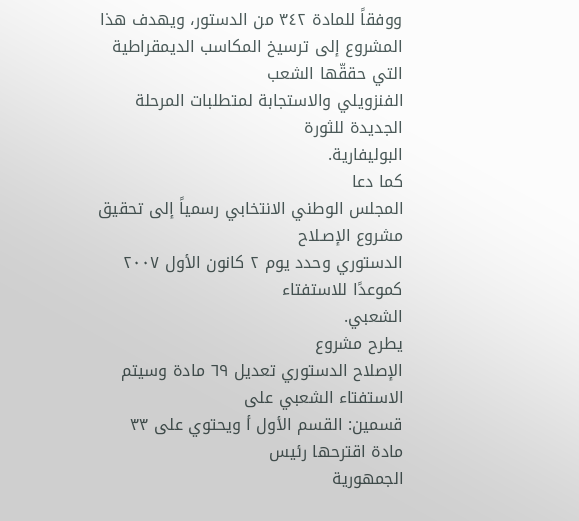ووفقاً للمادة ٣٤٢ من الدستور، ويهدف هذا
المشروع إلى ترسيخ المكاسب الديمقراطية التي حققّها الشعب
الفنزويلي والاستجابة لمتطلبات المرحلة الجديدة للثورة
البوليفارية.
كما دعا
المجلس الوطني الانتخابي رسمياً إلى تحقيق مشروع الإصـلاح
الدستوري وحدد يوم ٢ كانون الأول ٢٠٠٧ كموعدًا للاستفتاء
الشعبي.
يطرح مشروع
الإصلاح الدستوري تعديل ٦٩ مادة وسيتم الاستفتاء الشعبي على
قسمين: القسم الأول أ ويحتوي على ٣٣ مادة اقترحها رئيس
الجمهورية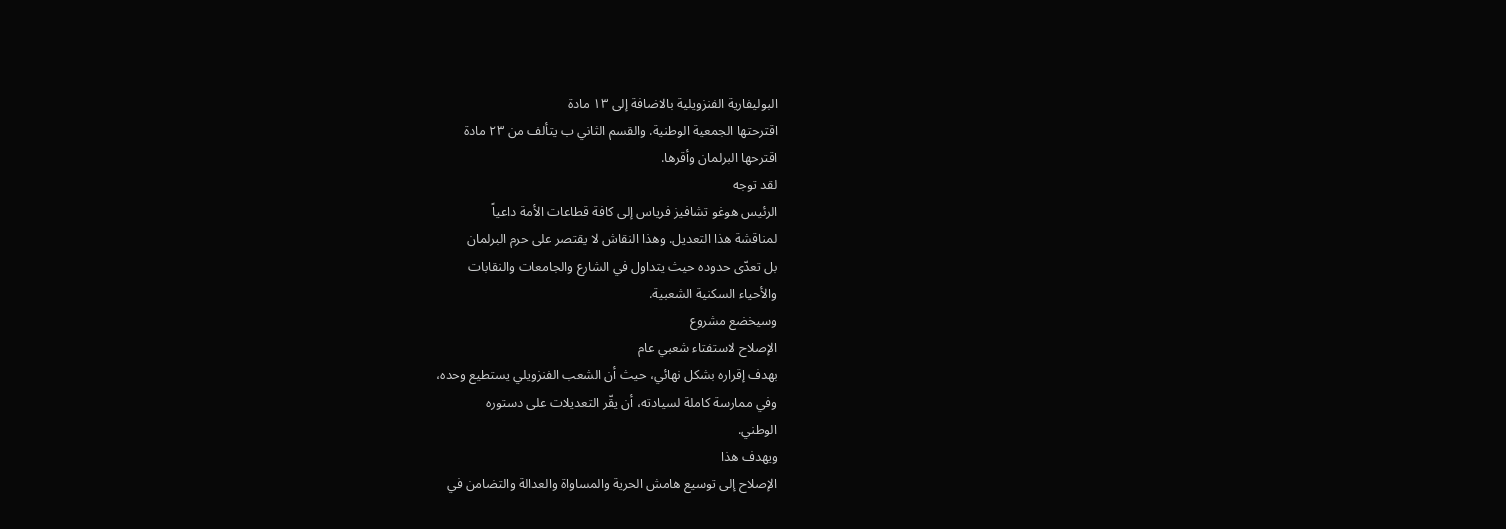البوليفارية الفنزويلية بالاضافة إلى ۱٣ مادة
اقترحتها الجمعية الوطنية. والقسم الثاني ب يتألف من ٢٣ مادة
اقترحها البرلمان وأقرها.
لقد توجه
الرئيس هوغو تشافيز فرياس إلى كافة قطاعات الأمة داعياً
لمناقشة هذا التعديل. وهذا النقاش لا يقتصر على حرم البرلمان
بل تعدّى حدوده حيث يتداول في الشارع والجامعات والنقابات
والأحياء السكنية الشعبية.
وسيخضع مشروع
الإصلاح لاستفتاء شعبي عام
بهدف إقراره بشكل نهائي، حيث أن الشعب الفنزويلي يستطيع وحده،
وفي ممارسة كاملة لسيادته، أن يقّر التعديلات على دستوره
الوطني.
ويهدف هذا
الإصلاح إلى توسيع هامش الحرية والمساواة والعدالة والتضامن في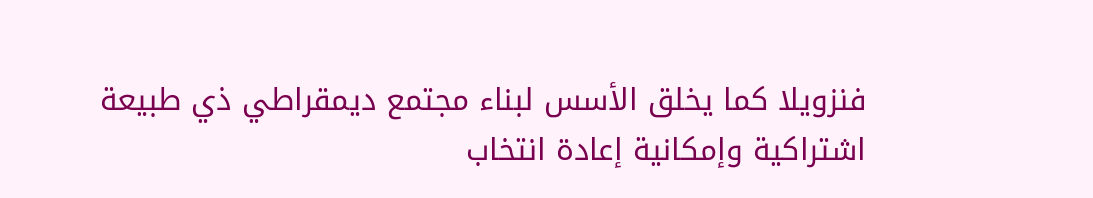فنزويلا كما يخلق الأسس لبناء مجتمع ديمقراطي ذي طبيعة
اشتراكية وإمكانية إعادة انتخاب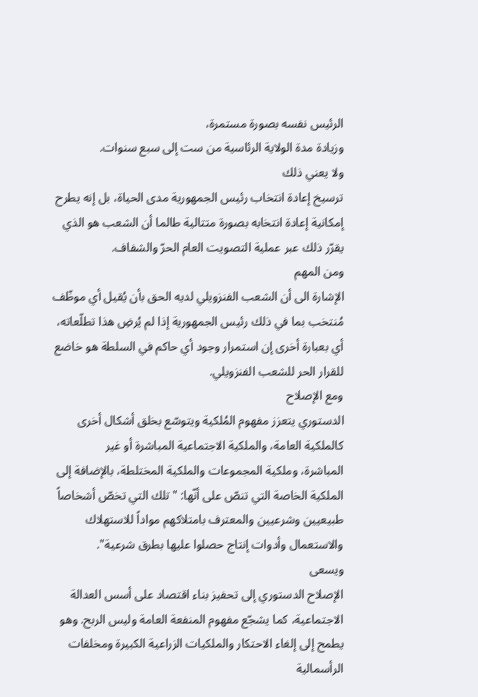الرئيس نفسه بصورة مستمرة،
وزيادة مدة الولاية الرئاسية من ست إلى سبع سنوات.
ولا يعني ذلك
ترسيخ إعادة انتخاب رئيس الجمهورية مدى الحياة، بل إنه يطرح
إمكانية إعادة انتخابه بصورة متتالية طالما أن الشعب هو الذي
يقرّر ذلك عبر عملية التصويت العام الحرّ والشفاف.
ومن المهم
الإشارة الى أن الشعب الفنزويلي لديه الحق بأن يُقيل أي موظّف
مُنتخب بما في ذلك رئيس الجمهورية إذا لم يُرضِ هذا تطلّعاته،
أي بعبارة أخرى إن استمرار وجود أي حاكم في السلطة هو خاضع
للقرار الحر للشعب الفنزويلي.
ومع الإصلاح
الدستوري يتعزز مفهوم المُلكية ويتوسّع بخلق أشكال أخرى
كالملكية العامة، والملكية الاجتماعية المباشرة أو غير
المباشرة، وملكية المجموعات والملكية المختلطة، بالإضافة إلى
الملكية الخاصة التي تنصّ على أنّها: "تلك التي تخصّ أشخاصاً
طبيعيين وشرعيين والمعترف بامتلاكهم مواداً للاستهلاك
والاستعمال وأدوات إنتاج حصلوا عليها بطرق شرعية".
ويسعى
الإصلاح الدستوري إلى تحفيز بناء اقتصاد على أسس العدالة
الاجتماعية، كما يشجّع مفهوم المنفعة العامة وليس الربح. وهو
يطمح إلى إلغاء الاحتكار والملكيات الزراعية الكبيرة ومخلفات
الرأسمالية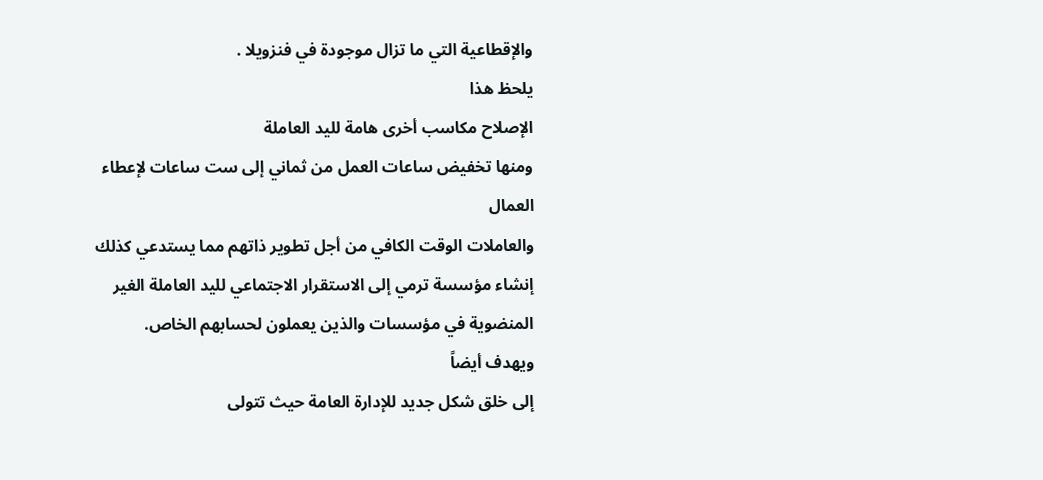والإقطاعية التي ما تزال موجودة في فنزويلا .
يلحظ هذا
الإصلاح مكاسب أخرى هامة لليد العاملة
ومنها تخفيض ساعات العمل من ثماني إلى ست ساعات لإعطاء العمال
والعاملات الوقت الكافي من أجل تطوير ذاتهم مما يستدعي كذلك
إنشاء مؤسسة ترمي إلى الاستقرار الاجتماعي لليد العاملة الغير
المنضوية في مؤسسات والذين يعملون لحسابهم الخاص.
ويهدف أيضاً
إلى خلق شكل جديد للإدارة العامة حيث تتولى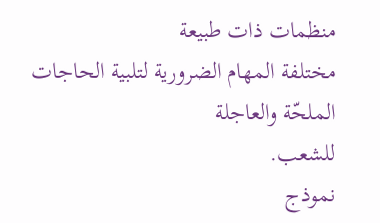منظمات ذات طبيعة
مختلفة المهام الضرورية لتلبية الحاجات الملحّة والعاجلة
للشعب.
نموذج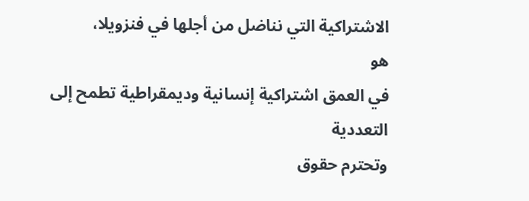الاشتراكية التي نناضل من أجلها في فنزويلا،
هو
في العمق اشتراكية إنسانية وديمقراطية تطمح إلى التعددية
وتحترم حقوق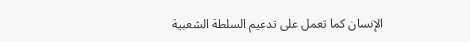الإنسان كما تعمل على تدعيم السلطة الشعبية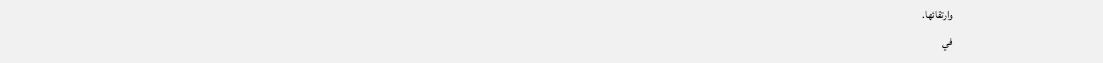وارتقائها.
في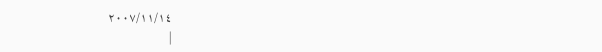۱٤/۱۱/٢٠٠٧
|